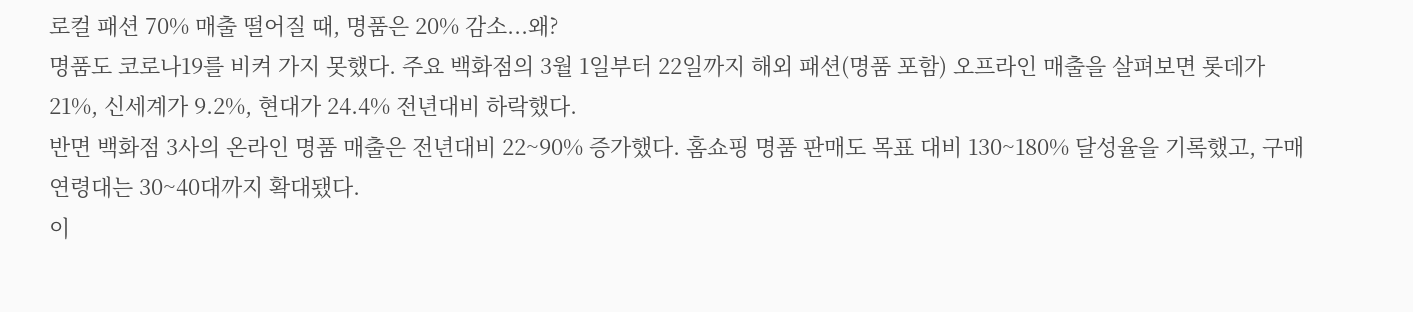로컬 패션 70% 매출 떨어질 때, 명품은 20% 감소...왜?
명품도 코로나19를 비켜 가지 못했다. 주요 백화점의 3월 1일부터 22일까지 해외 패션(명품 포함) 오프라인 매출을 살펴보면 롯데가 21%, 신세계가 9.2%, 현대가 24.4% 전년대비 하락했다.
반면 백화점 3사의 온라인 명품 매출은 전년대비 22~90% 증가했다. 홈쇼핑 명품 판매도 목표 대비 130~180% 달성율을 기록했고, 구매 연령대는 30~40대까지 확대됐다.
이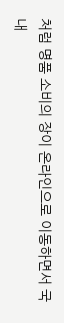처럼 명품 소비의 장이 온라인으로 이동하면서 국내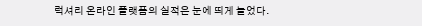럭셔리 온라인 플랫폼의 실적은 눈에 띄게 늘었다.